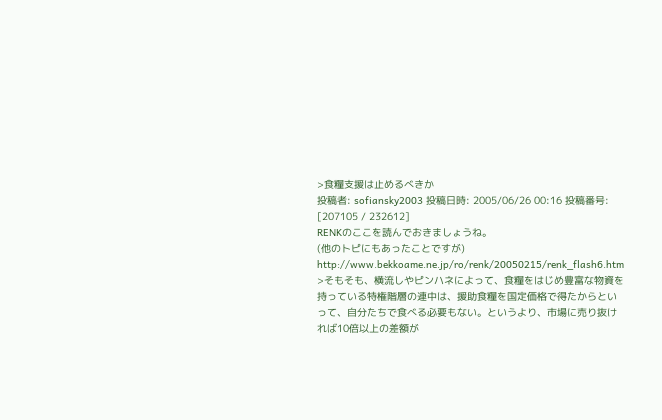>食糧支援は止めるべきか
投稿者: sofiansky2003 投稿日時: 2005/06/26 00:16 投稿番号: [207105 / 232612]
RENKのここを読んでおきましょうね。
(他のトピにもあったことですが)
http://www.bekkoame.ne.jp/ro/renk/20050215/renk_flash6.htm
>そもそも、横流しやピンハネによって、食糧をはじめ豊富な物資を持っている特権階層の連中は、援助食糧を国定価格で得たからといって、自分たちで食べる必要もない。というより、市場に売り抜ければ10倍以上の差額が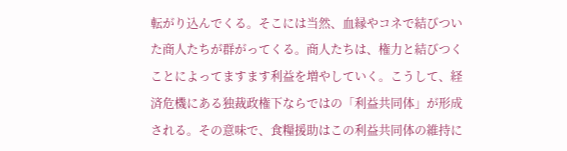転がり込んでくる。そこには当然、血縁やコネで結びついた商人たちが群がってくる。商人たちは、権力と結びつくことによってますます利益を増やしていく。こうして、経済危機にある独裁政権下ならではの「利益共同体」が形成される。その意味で、食糧援助はこの利益共同体の維持に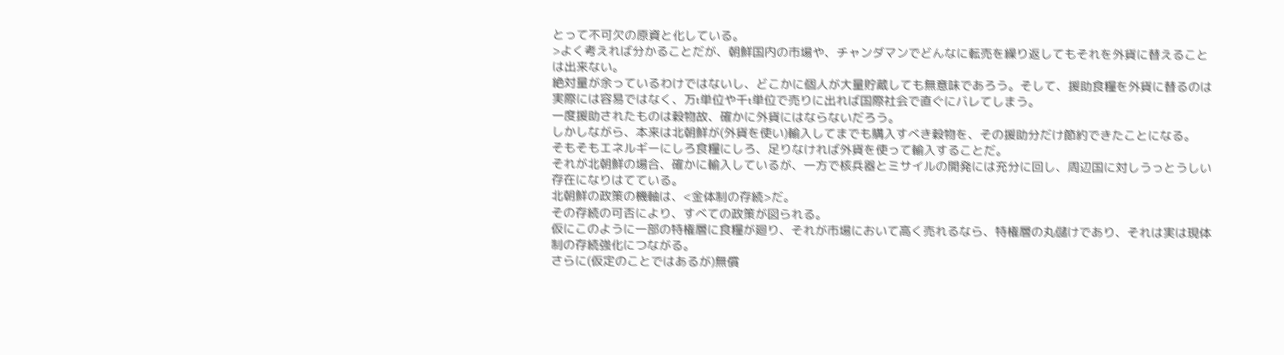とって不可欠の原資と化している。
>よく考えれば分かることだが、朝鮮国内の市場や、チャンダマンでどんなに転売を繰り返してもそれを外貨に替えることは出来ない。
絶対量が余っているわけではないし、どこかに個人が大量貯蔵しても無意味であろう。そして、援助食糧を外貨に替るのは実際には容易ではなく、万t単位や千t単位で売りに出れば国際社会で直ぐにバレてしまう。
一度援助されたものは穀物故、確かに外貨にはならないだろう。
しかしながら、本来は北朝鮮が(外貨を使い)輸入してまでも購入すべき穀物を、その援助分だけ節約できたことになる。
そもそもエネルギーにしろ食糧にしろ、足りなければ外貨を使って輸入することだ。
それが北朝鮮の場合、確かに輸入しているが、一方で核兵器とミサイルの開発には充分に回し、周辺国に対しうっとうしい存在になりはてている。
北朝鮮の政策の機軸は、<金体制の存続>だ。
その存続の可否により、すべての政策が図られる。
仮にこのように一部の特権層に食糧が廻り、それが市場において高く売れるなら、特権層の丸儲けであり、それは実は現体制の存続強化につながる。
さらに(仮定のことではあるが)無償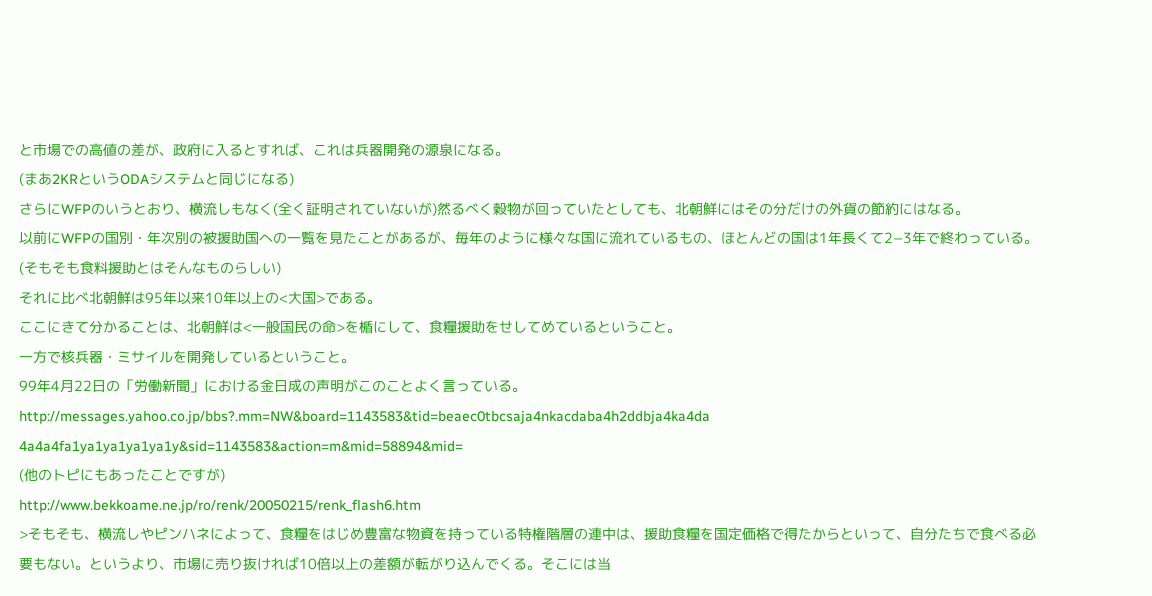と市場での高値の差が、政府に入るとすれば、これは兵器開発の源泉になる。
(まあ2KRというODAシステムと同じになる)
さらにWFPのいうとおり、横流しもなく(全く証明されていないが)然るべく穀物が回っていたとしても、北朝鮮にはその分だけの外貨の節約にはなる。
以前にWFPの国別・年次別の被援助国への一覧を見たことがあるが、毎年のように様々な国に流れているもの、ほとんどの国は1年長くて2−3年で終わっている。
(そもそも食料援助とはそんなものらしい)
それに比べ北朝鮮は95年以来10年以上の<大国>である。
ここにきて分かることは、北朝鮮は<一般国民の命>を楯にして、食糧援助をせしてめているということ。
一方で核兵器・ミサイルを開発しているということ。
99年4月22日の「労働新聞」における金日成の声明がこのことよく言っている。
http://messages.yahoo.co.jp/bbs?.mm=NW&board=1143583&tid=beaec0tbcsaja4nkacdaba4h2ddbja4ka4da 4a4a4fa1ya1ya1ya1ya1y&sid=1143583&action=m&mid=58894&mid=
(他のトピにもあったことですが)
http://www.bekkoame.ne.jp/ro/renk/20050215/renk_flash6.htm
>そもそも、横流しやピンハネによって、食糧をはじめ豊富な物資を持っている特権階層の連中は、援助食糧を国定価格で得たからといって、自分たちで食べる必要もない。というより、市場に売り抜ければ10倍以上の差額が転がり込んでくる。そこには当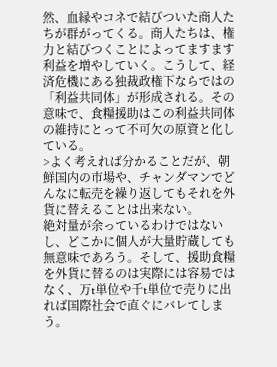然、血縁やコネで結びついた商人たちが群がってくる。商人たちは、権力と結びつくことによってますます利益を増やしていく。こうして、経済危機にある独裁政権下ならではの「利益共同体」が形成される。その意味で、食糧援助はこの利益共同体の維持にとって不可欠の原資と化している。
>よく考えれば分かることだが、朝鮮国内の市場や、チャンダマンでどんなに転売を繰り返してもそれを外貨に替えることは出来ない。
絶対量が余っているわけではないし、どこかに個人が大量貯蔵しても無意味であろう。そして、援助食糧を外貨に替るのは実際には容易ではなく、万t単位や千t単位で売りに出れば国際社会で直ぐにバレてしまう。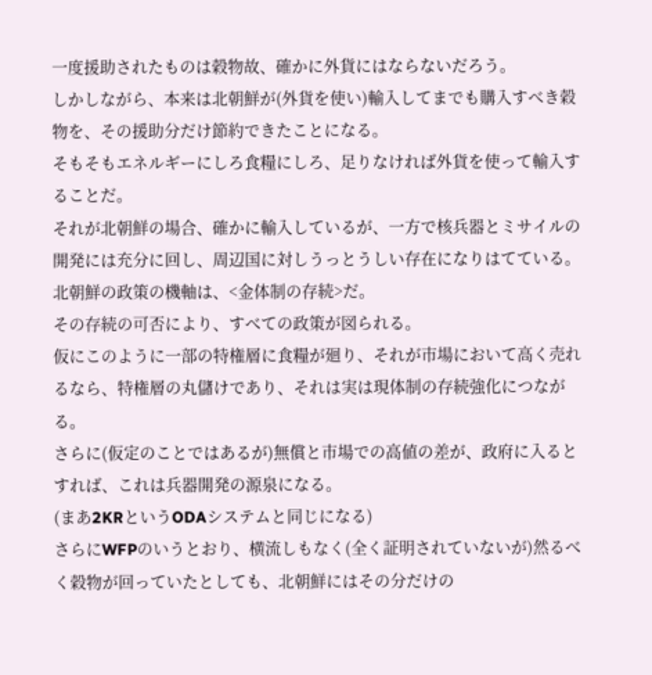一度援助されたものは穀物故、確かに外貨にはならないだろう。
しかしながら、本来は北朝鮮が(外貨を使い)輸入してまでも購入すべき穀物を、その援助分だけ節約できたことになる。
そもそもエネルギーにしろ食糧にしろ、足りなければ外貨を使って輸入することだ。
それが北朝鮮の場合、確かに輸入しているが、一方で核兵器とミサイルの開発には充分に回し、周辺国に対しうっとうしい存在になりはてている。
北朝鮮の政策の機軸は、<金体制の存続>だ。
その存続の可否により、すべての政策が図られる。
仮にこのように一部の特権層に食糧が廻り、それが市場において高く売れるなら、特権層の丸儲けであり、それは実は現体制の存続強化につながる。
さらに(仮定のことではあるが)無償と市場での高値の差が、政府に入るとすれば、これは兵器開発の源泉になる。
(まあ2KRというODAシステムと同じになる)
さらにWFPのいうとおり、横流しもなく(全く証明されていないが)然るべく穀物が回っていたとしても、北朝鮮にはその分だけの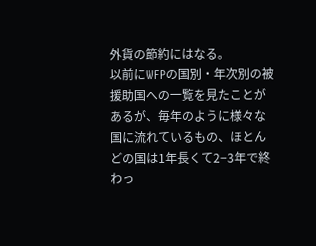外貨の節約にはなる。
以前にWFPの国別・年次別の被援助国への一覧を見たことがあるが、毎年のように様々な国に流れているもの、ほとんどの国は1年長くて2−3年で終わっ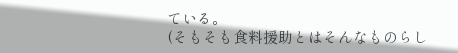ている。
(そもそも食料援助とはそんなものらし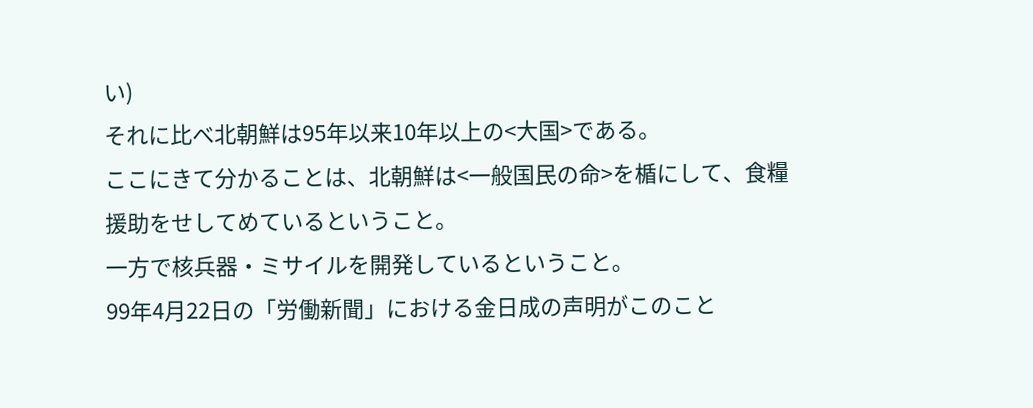い)
それに比べ北朝鮮は95年以来10年以上の<大国>である。
ここにきて分かることは、北朝鮮は<一般国民の命>を楯にして、食糧援助をせしてめているということ。
一方で核兵器・ミサイルを開発しているということ。
99年4月22日の「労働新聞」における金日成の声明がこのこと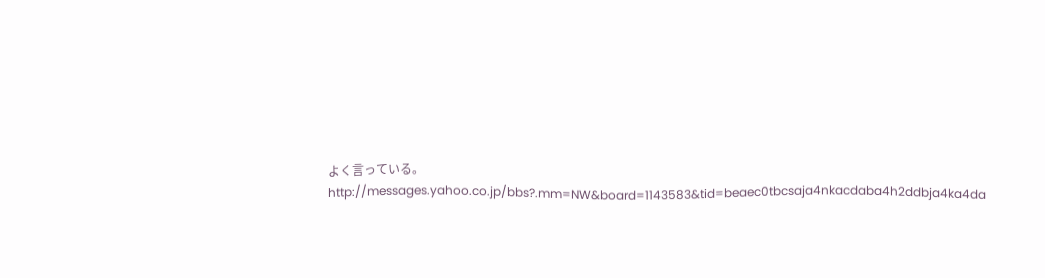よく言っている。
http://messages.yahoo.co.jp/bbs?.mm=NW&board=1143583&tid=beaec0tbcsaja4nkacdaba4h2ddbja4ka4da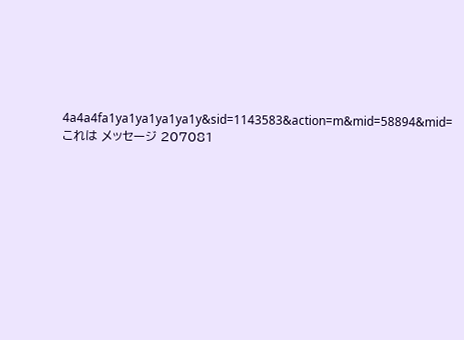4a4a4fa1ya1ya1ya1ya1y&sid=1143583&action=m&mid=58894&mid=
これは メッセージ 207081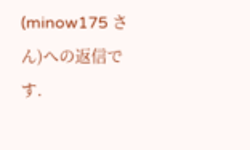(minow175 さん)への返信です.